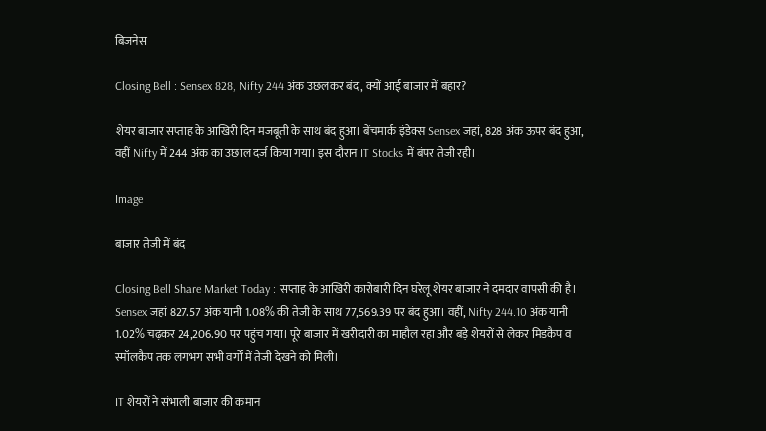बिजनेस

Closing Bell : Sensex 828, Nifty 244 अंक उछलकर बंद, क्यों आई बाजार में बहार?

शेयर बाजार सप्ताह के आखिरी दिन मजबूती के साथ बंद हुआ। बेंचमार्क इंडेक्स Sensex जहां, 828 अंक ऊपर बंद हुआ, वहीं Nifty में 244 अंक का उछाल दर्ज किया गया। इस दौरान IT Stocks में बंपर तेजी रही।

Image

बाजार तेजी में बंद

Closing Bell Share Market Today : सप्ताह के आखिरी कारोबारी दिन घरेलू शेयर बाजार ने दमदार वापसी की है। Sensex जहां 827.57 अंक यानी 1.08% की तेजी के साथ 77,569.39 पर बंद हुआ। वहीं, Nifty 244.10 अंक यानी 1.02% चढ़कर 24,206.90 पर पहुंच गया। पूरे बाजार में खरीदारी का माहौल रहा और बड़े शेयरों से लेकर मिडकैप व स्मॉलकैप तक लगभग सभी वर्गों में तेजी देखने को मिली।

IT शेयरों ने संभाली बाजार की कमान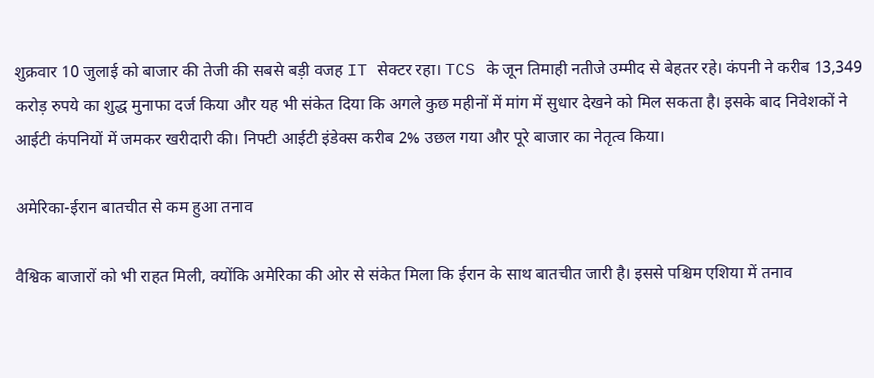शुक्रवार 10 जुलाई को बाजार की तेजी की सबसे बड़ी वजह IT सेक्टर रहा। TCS के जून तिमाही नतीजे उम्मीद से बेहतर रहे। कंपनी ने करीब 13,349 करोड़ रुपये का शुद्ध मुनाफा दर्ज किया और यह भी संकेत दिया कि अगले कुछ महीनों में मांग में सुधार देखने को मिल सकता है। इसके बाद निवेशकों ने आईटी कंपनियों में जमकर खरीदारी की। निफ्टी आईटी इंडेक्स करीब 2% उछल गया और पूरे बाजार का नेतृत्व किया।

अमेरिका-ईरान बातचीत से कम हुआ तनाव

वैश्विक बाजारों को भी राहत मिली, क्योंकि अमेरिका की ओर से संकेत मिला कि ईरान के साथ बातचीत जारी है। इससे पश्चिम एशिया में तनाव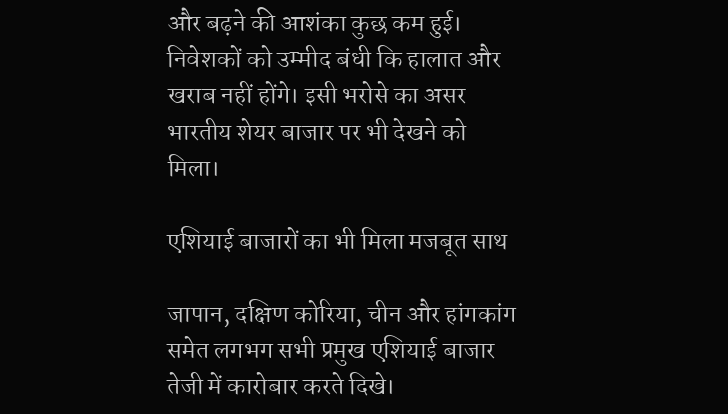और बढ़ने की आशंका कुछ कम हुई। निवेशकों को उम्मीद बंधी कि हालात और खराब नहीं होंगे। इसी भरोसे का असर भारतीय शेयर बाजार पर भी देखने को मिला।

एशियाई बाजारों का भी मिला मजबूत साथ

जापान, दक्षिण कोरिया, चीन और हांगकांग समेत लगभग सभी प्रमुख एशियाई बाजार तेजी में कारोबार करते दिखे।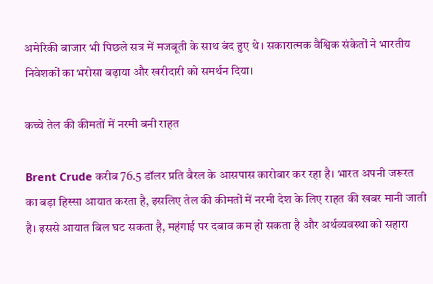अमेरिकी बाजार भी पिछले सत्र में मजबूती के साथ बंद हुए थे। सकारात्मक वैश्विक संकेतों ने भारतीय निवेशकों का भरोसा बढ़ाया और खरीदारी को समर्थन दिया।

कच्चे तेल की कीमतों में नरमी बनी राहत

Brent Crude करीब 76.5 डॉलर प्रति बैरल के आसपास कारोबार कर रहा है। भारत अपनी जरूरत का बड़ा हिस्सा आयात करता है, इसलिए तेल की कीमतों में नरमी देश के लिए राहत की खबर मानी जाती है। इससे आयात बिल घट सकता है, महंगाई पर दबाव कम हो सकता है और अर्थव्यवस्था को सहारा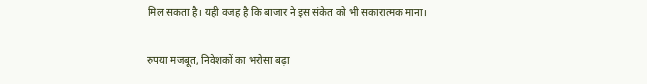मिल सकता है। यही वजह है कि बाजार ने इस संकेत को भी सकारात्मक माना।

रुपया मजबूत, निवेशकों का भरोसा बढ़ा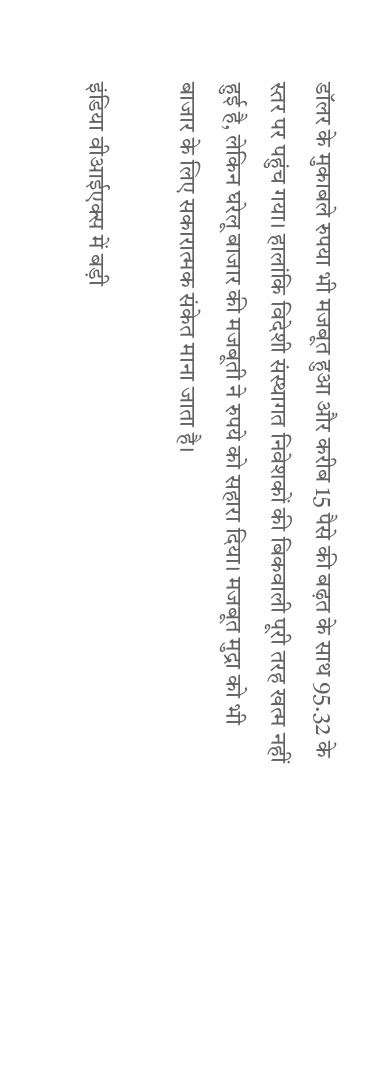डॉलर के मुकाबले रुपया भी मजबूत हुआ और करीब 15 पैसे की बढ़त के साथ 95.32 के स्तर पर पहुंच गया। हालांकि विदेशी संस्थागत निवेशकों की बिकवाली पूरी तरह खत्म नहीं हुई है, लेकिन घरेलू बाजार की मजबूती ने रुपये को सहारा दिया। मजबूत मुद्रा को भी बाजार के लिए सकारात्मक संकेत माना जाता है।

इंडिया वीआईएक्स में बड़ी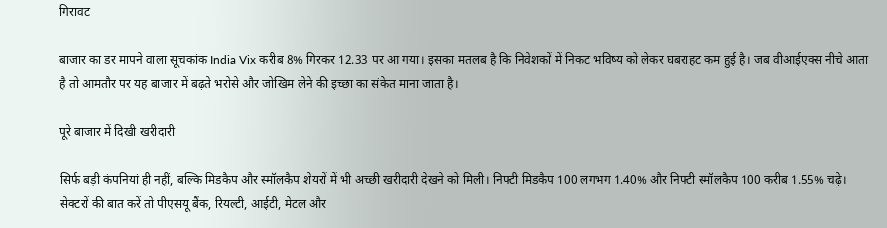गिरावट

बाजार का डर मापने वाला सूचकांक India Vix करीब 8% गिरकर 12.33 पर आ गया। इसका मतलब है कि निवेशकों में निकट भविष्य को लेकर घबराहट कम हुई है। जब वीआईएक्स नीचे आता है तो आमतौर पर यह बाजार में बढ़ते भरोसे और जोखिम लेने की इच्छा का संकेत माना जाता है।

पूरे बाजार में दिखी खरीदारी

सिर्फ बड़ी कंपनियां ही नहीं, बल्कि मिडकैप और स्मॉलकैप शेयरों में भी अच्छी खरीदारी देखने को मिली। निफ्टी मिडकैप 100 लगभग 1.40% और निफ्टी स्मॉलकैप 100 करीब 1.55% चढ़े। सेक्टरों की बात करें तो पीएसयू बैंक, रियल्टी, आईटी, मेटल और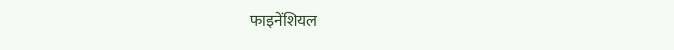फाइनेंशियल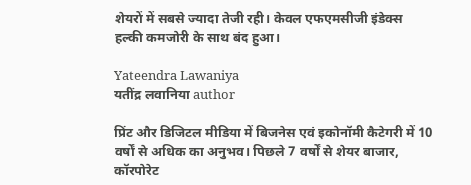शेयरों में सबसे ज्यादा तेजी रही। केवल एफएमसीजी इंडेक्स हल्की कमजोरी के साथ बंद हुआ।

Yateendra Lawaniya
यतींद्र लवानिया author

प्रिंट और डिजिटल मीडिया में बिजनेस एवं इकोनॉमी कैटेगरी में 10 वर्षों से अधिक का अनुभव। पिछले 7 वर्षों से शेयर बाजार, कॉरपोरेट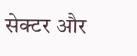सेक्टर और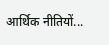आर्थिक नीतियों...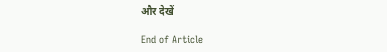और देखें

End of Article